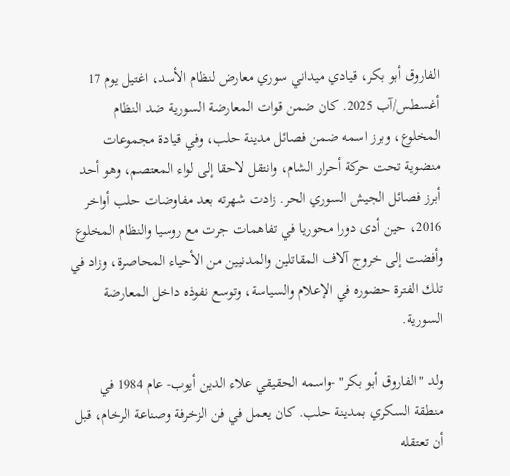الفاروق أبو بكر، قيادي ميداني سوري معارض لنظام الأسد، اغتيل يوم 17 أغسطس/آب 2025. كان ضمن قوات المعارضة السورية ضد النظام المخلوع، وبرز اسمه ضمن فصائل مدينة حلب، وفي قيادة مجموعات منضوية تحت حركة أحرار الشام، وانتقل لاحقا إلى لواء المعتصم، وهو أحد أبرز فصائل الجيش السوري الحر. زادت شهرته بعد مفاوضات حلب أواخر 2016، حين أدى دورا محوريا في تفاهمات جرت مع روسيا والنظام المخلوع وأفضت إلى خروج آلاف المقاتلين والمدنيين من الأحياء المحاصرة، وزاد في تلك الفترة حضوره في الإعلام والسياسة، وتوسع نفوذه داخل المعارضة السورية.

ولد "الفاروق أبو بكر" -واسمه الحقيقي علاء الدين أيوب- عام 1984 في منطقة السكري بمدينة حلب. كان يعمل في فن الزخرفة وصناعة الرخام، قبل أن تعتقله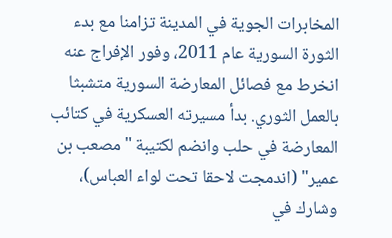المخابرات الجوية في المدينة تزامنا مع بدء الثورة السورية عام 2011، وفور الإفراج عنه انخرط مع فصائل المعارضة السورية متشبثا بالعمل الثوري. بدأ مسيرته العسكرية في كتائب المعارضة في حلب وانضم لكتيبة "مصعب بن عمير" (اندمجت لاحقا تحت لواء العباس)، وشارك في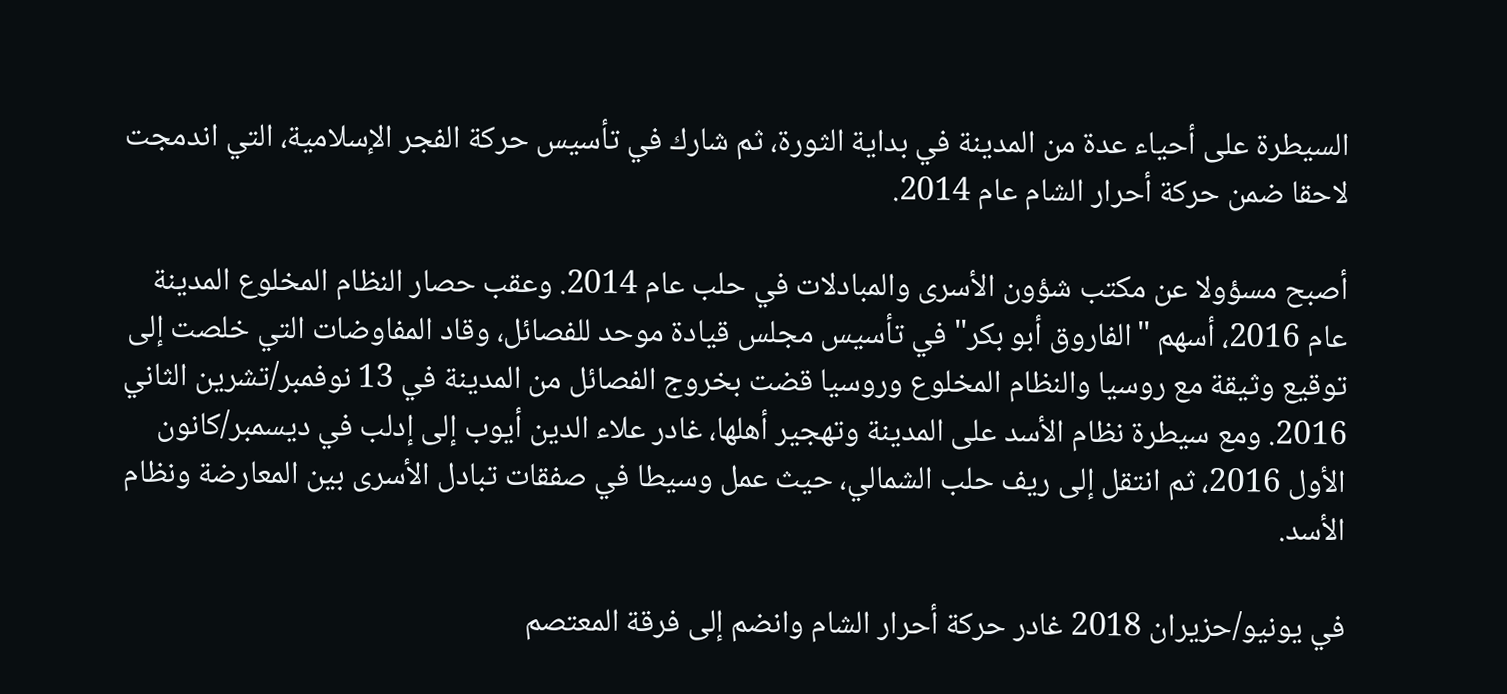السيطرة على أحياء عدة من المدينة في بداية الثورة، ثم شارك في تأسيس حركة الفجر الإسلامية، التي اندمجت لاحقا ضمن حركة أحرار الشام عام 2014.

أصبح مسؤولا عن مكتب شؤون الأسرى والمبادلات في حلب عام 2014. وعقب حصار النظام المخلوع المدينة عام 2016، أسهم "الفاروق أبو بكر" في تأسيس مجلس قيادة موحد للفصائل، وقاد المفاوضات التي خلصت إلى توقيع وثيقة مع روسيا والنظام المخلوع وروسيا قضت بخروج الفصائل من المدينة في 13 نوفمبر/تشرين الثاني 2016. ومع سيطرة نظام الأسد على المدينة وتهجير أهلها، غادر علاء الدين أيوب إلى إدلب في ديسمبر/كانون الأول 2016، ثم انتقل إلى ريف حلب الشمالي، حيث عمل وسيطا في صفقات تبادل الأسرى بين المعارضة ونظام الأسد.

في يونيو/حزيران 2018 غادر حركة أحرار الشام وانضم إلى فرقة المعتصم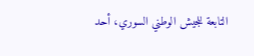التابعة للجيش الوطني السوري، أحد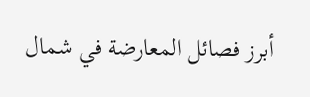أبرز فصائل المعارضة في شمال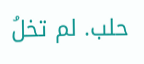حلب. لم تخلُ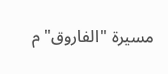مسيرة "الفاروق" م